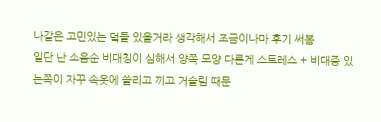나같은 고민있는 덬들 있을거라 생각해서 조금이나마 후기 써봄
일단 난 소음순 비대칭이 심해서 양쪽 모양 다른게 스트레스 + 비대증 있는쪽이 자꾸 속옷에 쓸리고 끼고 거슬림 때문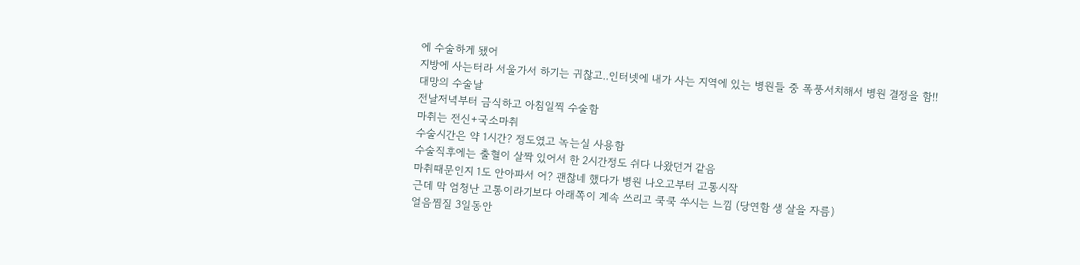에 수술하게 됐어
지방에 사는터라 서울가서 하기는 귀찮고..인터넷에 내가 사는 지역에 있는 병원들 중 폭풍서치해서 병원 결정을 함!!
대망의 수술날
전날저녁부터 금식하고 아침일찍 수술함
마취는 전신+국소마취
수술시간은 약 1시간? 정도였고 녹는실 사용함
수술직후에는 출혈이 살짝 있어서 한 2시간정도 쉬다 나왔던거 같음
마취때문인지 1도 안아파서 어? 괜찮네 했다가 병원 나오고부터 고통시작
근데 막 엄청난 고통이라기보다 아래쪽이 계속 쓰리고 쿡쿡 쑤시는 느낌 (당연함 생 살을 자름)
얼음찜질 3일동안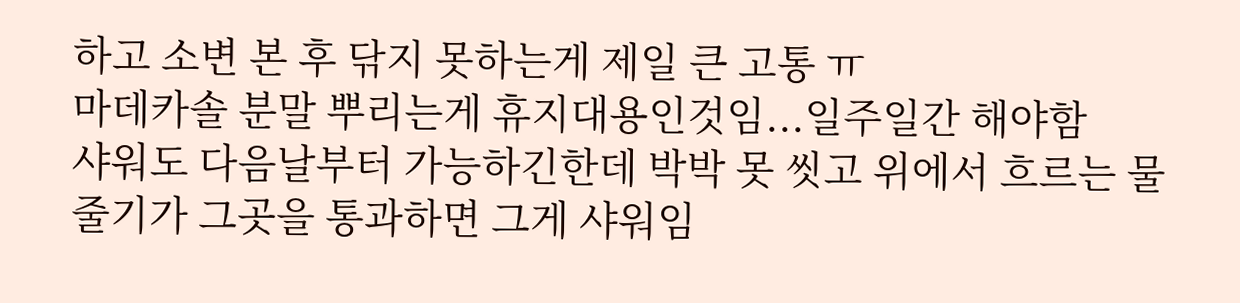하고 소변 본 후 닦지 못하는게 제일 큰 고통 ㅠ
마데카솔 분말 뿌리는게 휴지대용인것임...일주일간 해야함
샤워도 다음날부터 가능하긴한데 박박 못 씻고 위에서 흐르는 물줄기가 그곳을 통과하면 그게 샤워임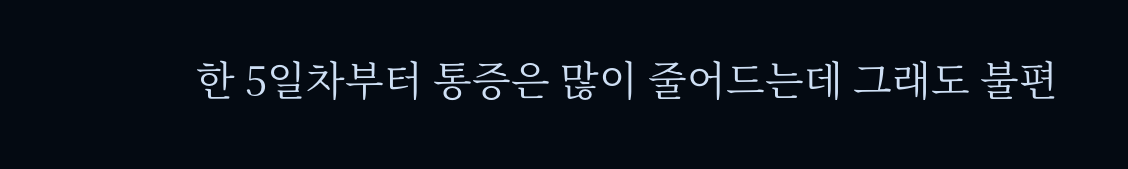한 5일차부터 통증은 많이 줄어드는데 그래도 불편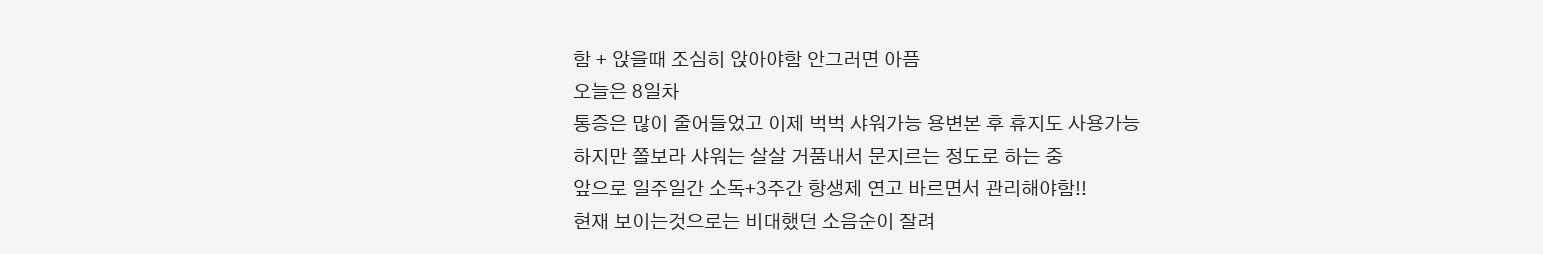함 + 앉을때 조심히 앉아야함 안그러면 아픔
오늘은 8일차
통증은 많이 줄어들었고 이제 벅벅 샤워가능 용변본 후 휴지도 사용가능
하지만 쫄보라 샤워는 살살 거품내서 문지르는 정도로 하는 중
앞으로 일주일간 소독+3주간 항생제 연고 바르면서 관리해야함!!
현재 보이는것으로는 비대했던 소음순이 잘려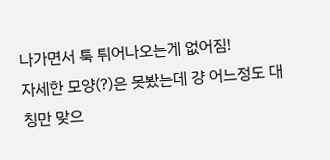나가면서 툭 튀어나오는게 없어짐!
자세한 모양(?)은 못봤는데 걍 어느정도 대칭만 맞으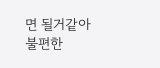면 될거같아
불편한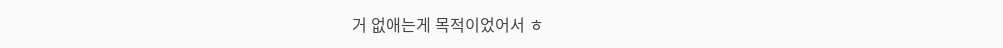거 없애는게 목적이었어서 ㅎ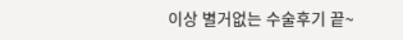이상 별거없는 수술후기 끝~